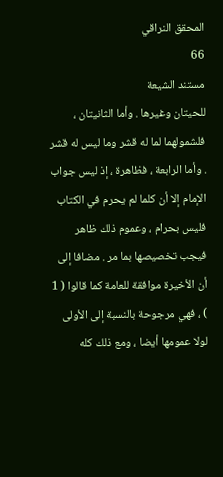المحقق النراقي
66
مستند الشيعة
للحيتان وغيرها . وأما الثانيتان ، فلشمولهما لما له قشر وما ليس له قشر . وأما الرابعة ، فظاهرة ، إذ ليس جواب الإمام إلا أن كلما لم يحرم في الكتاب فليس بحرام ، وعموم ذلك ظاهر فيجب تخصيصها بما مر . مضافا إلى أن الأخيرة موافقة للعامة كما قالوا ( 1 ) ، فهي مرجوحة بالنسبة إلى الأولى لولا عمومها أيضا ، ومع ذلك كله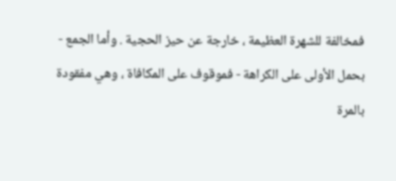فمخالفة للشهرة العظيمة ، خارجة عن حيز الحجية . وأما الجمع - بحمل الأولى على الكراهة - فموقوف على المكافاة ، وهي مفقودة بالمرة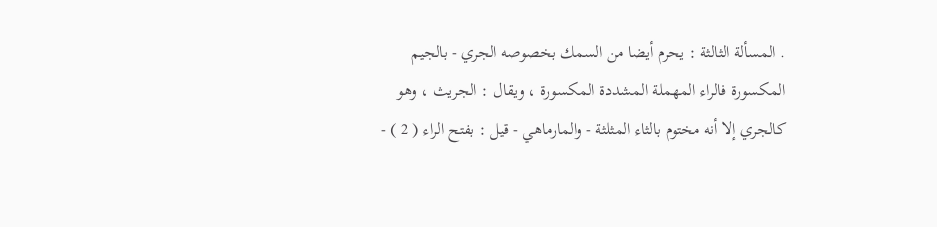. المسألة الثالثة : يحرم أيضا من السمك بخصوصه الجري - بالجيم المكسورة فالراء المهملة المشددة المكسورة ، ويقال : الجريث ، وهو كالجري إلا أنه مختوم بالثاء المثلثة - والمارماهي - قيل : بفتح الراء ( 2 ) -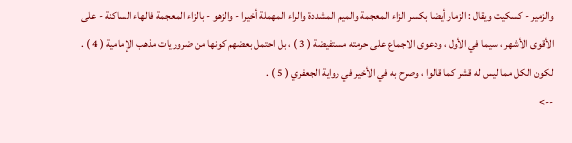والزمير - كسكيت ويقال : الزمار أيضا بكسر الزاء المعجمة والميم المشددة والراء المهملة أخيرا - والزهو - بالزاء المعجمة فالهاء الساكنة - على الأقوى الأشهر ، سيما في الأول ، ودعوى الاجماع على حرمته مستفيضة ( 3 ) ، بل احتمل بعضهم كونها من ضروريات مذهب الإمامية ( 4 ) . لكون الكل مما ليس له قشر كما قالوا ، وصرح به في الأخير في رواية الجعفري ( 5 ) .
-->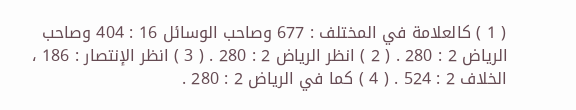( 1 ) كالعلامة في المختلف : 677 وصاحب الوسائل 16 : 404 وصاحب الرياض 2 : 280 . ( 2 ) انظر الرياض 2 : 280 . ( 3 ) انظر الإنتصار : 186 ، الخلاف 2 : 524 . ( 4 ) كما في الرياض 2 : 280 .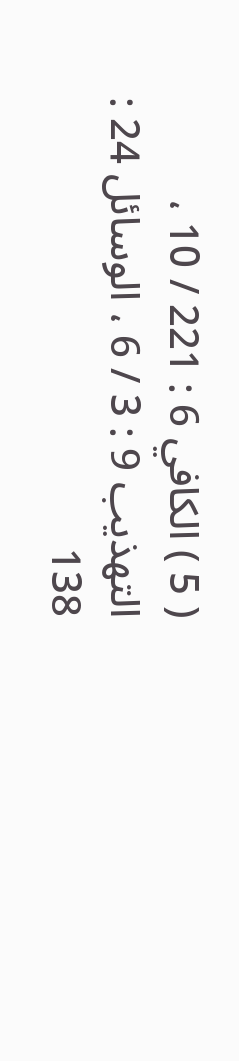( 5 ) الكافي 6 : 221 / 10 ، التهذيب 9 : 3 / 6 ، الوسائل 24 : 138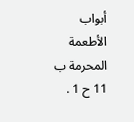أبواب الأطعمة المحرمة ب 11 ح 1 .